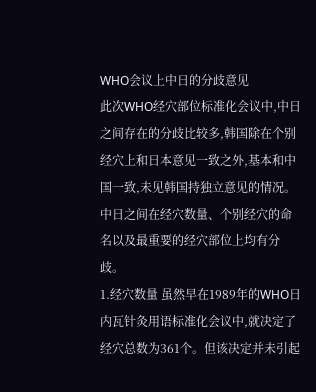WHO会议上中日的分歧意见
此次WHO经穴部位标准化会议中,中日之间存在的分歧比较多,韩国除在个别经穴上和日本意见一致之外,基本和中国一致,未见韩国持独立意见的情况。中日之间在经穴数量、个别经穴的命名以及最重要的经穴部位上均有分歧。
1.经穴数量 虽然早在1989年的WHO日内瓦针灸用语标准化会议中,就决定了经穴总数为361个。但该决定并未引起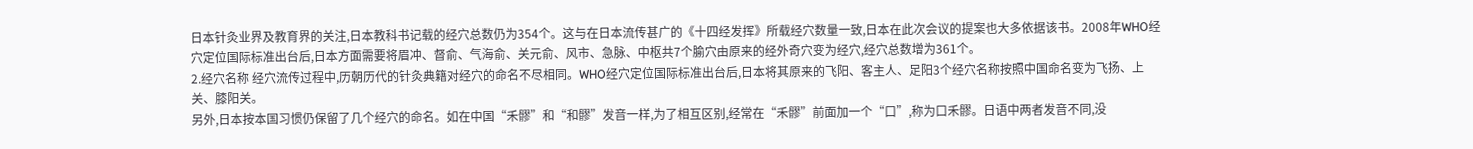日本针灸业界及教育界的关注,日本教科书记载的经穴总数仍为354个。这与在日本流传甚广的《十四经发挥》所载经穴数量一致,日本在此次会议的提案也大多依据该书。2008年WHO经穴定位国际标准出台后,日本方面需要将眉冲、督俞、气海俞、关元俞、风市、急脉、中枢共7个腧穴由原来的经外奇穴变为经穴,经穴总数增为361个。
2.经穴名称 经穴流传过程中,历朝历代的针灸典籍对经穴的命名不尽相同。WHO经穴定位国际标准出台后,日本将其原来的飞阳、客主人、足阳3个经穴名称按照中国命名变为飞扬、上关、膝阳关。
另外,日本按本国习惯仍保留了几个经穴的命名。如在中国“禾髎”和“和髎”发音一样,为了相互区别,经常在“禾髎”前面加一个“口”,称为口禾髎。日语中两者发音不同,没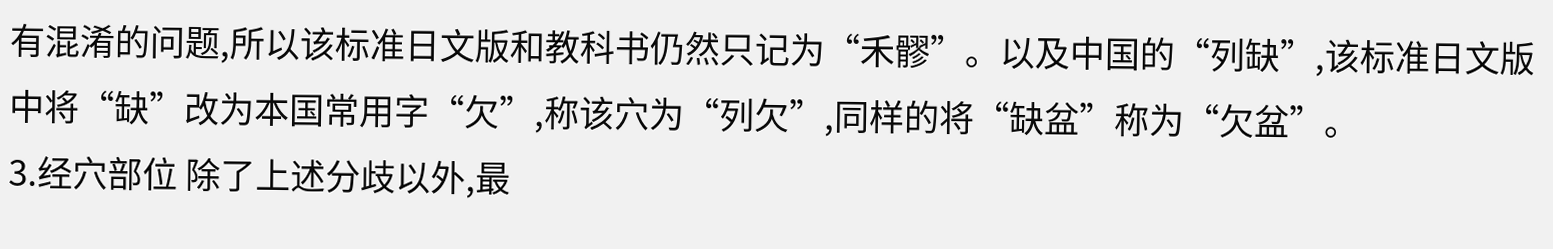有混淆的问题,所以该标准日文版和教科书仍然只记为“禾髎”。以及中国的“列缺”,该标准日文版中将“缺”改为本国常用字“欠”,称该穴为“列欠”,同样的将“缺盆”称为“欠盆”。
3.经穴部位 除了上述分歧以外,最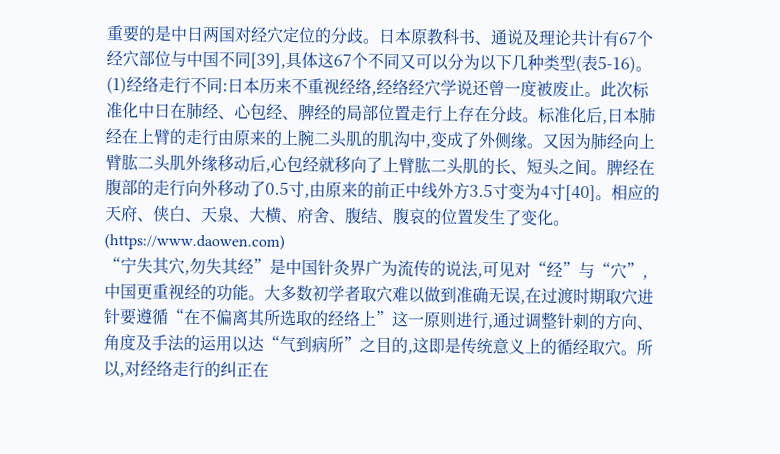重要的是中日两国对经穴定位的分歧。日本原教科书、通说及理论共计有67个经穴部位与中国不同[39],具体这67个不同又可以分为以下几种类型(表5-16)。
(1)经络走行不同:日本历来不重视经络,经络经穴学说还曾一度被废止。此次标准化中日在肺经、心包经、脾经的局部位置走行上存在分歧。标准化后,日本肺经在上臂的走行由原来的上腕二头肌的肌沟中,变成了外侧缘。又因为肺经向上臂肱二头肌外缘移动后,心包经就移向了上臂肱二头肌的长、短头之间。脾经在腹部的走行向外移动了0.5寸,由原来的前正中线外方3.5寸变为4寸[40]。相应的天府、侠白、天泉、大横、府舍、腹结、腹哀的位置发生了变化。(https://www.daowen.com)
“宁失其穴,勿失其经”是中国针灸界广为流传的说法,可见对“经”与“穴”,中国更重视经的功能。大多数初学者取穴难以做到准确无误,在过渡时期取穴进针要遵循“在不偏离其所选取的经络上”这一原则进行,通过调整针刺的方向、角度及手法的运用以达“气到病所”之目的,这即是传统意义上的循经取穴。所以,对经络走行的纠正在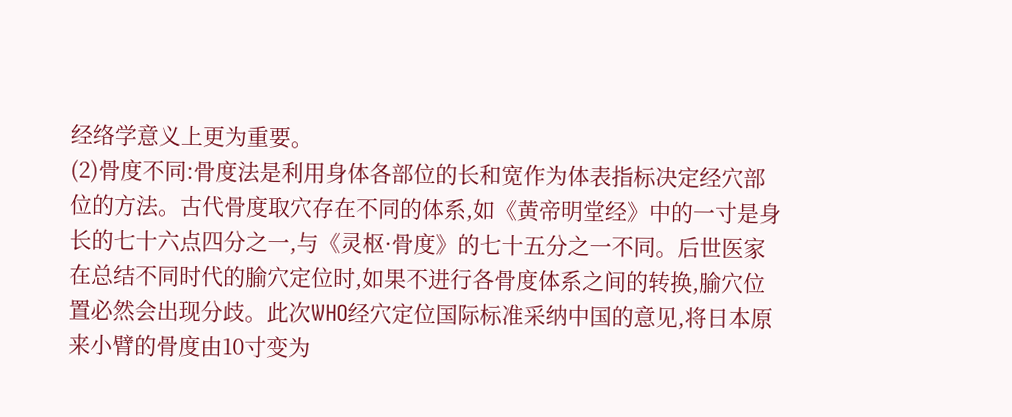经络学意义上更为重要。
(2)骨度不同:骨度法是利用身体各部位的长和宽作为体表指标决定经穴部位的方法。古代骨度取穴存在不同的体系,如《黄帝明堂经》中的一寸是身长的七十六点四分之一,与《灵枢·骨度》的七十五分之一不同。后世医家在总结不同时代的腧穴定位时,如果不进行各骨度体系之间的转换,腧穴位置必然会出现分歧。此次WHO经穴定位国际标准采纳中国的意见,将日本原来小臂的骨度由10寸变为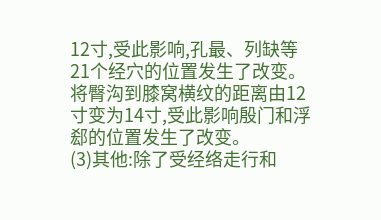12寸,受此影响,孔最、列缺等21个经穴的位置发生了改变。将臀沟到膝窝横纹的距离由12寸变为14寸,受此影响殷门和浮郄的位置发生了改变。
(3)其他:除了受经络走行和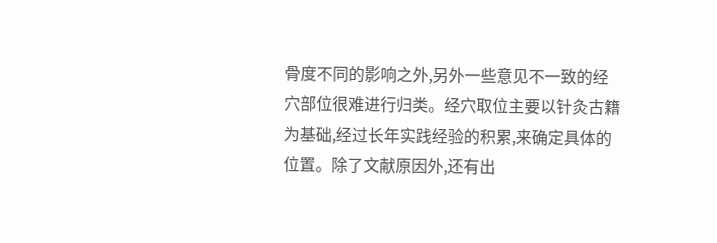骨度不同的影响之外,另外一些意见不一致的经穴部位很难进行归类。经穴取位主要以针灸古籍为基础,经过长年实践经验的积累,来确定具体的位置。除了文献原因外,还有出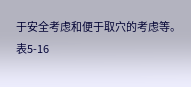于安全考虑和便于取穴的考虑等。
表5-16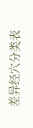差异经穴分类表